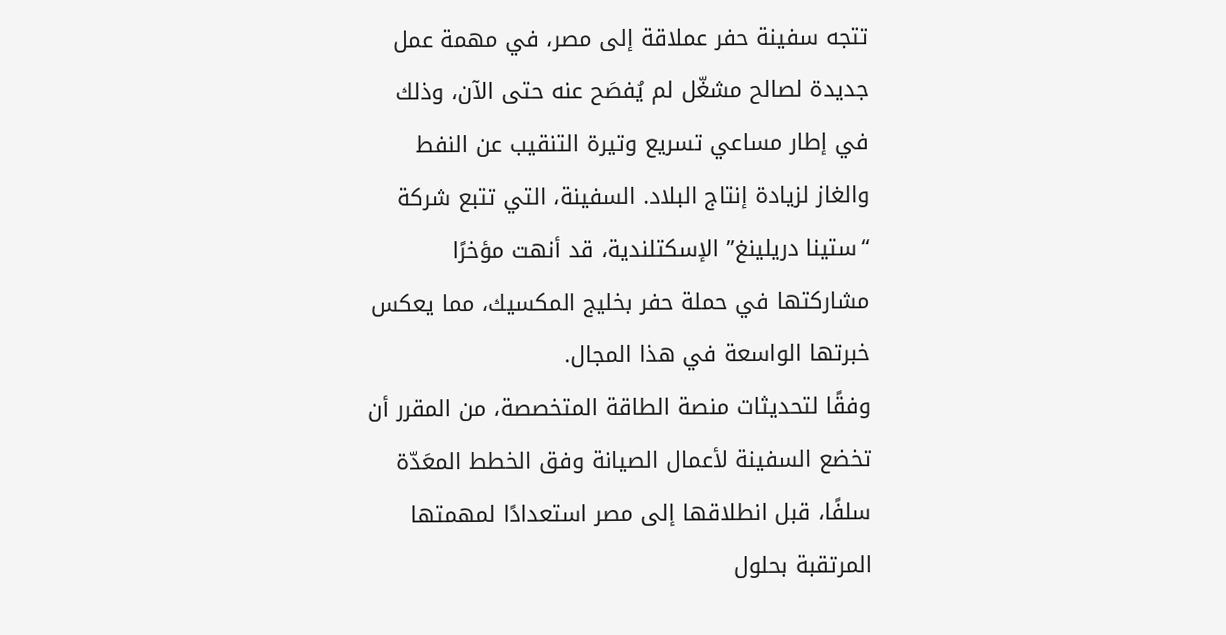تتجه سفينة حفر عملاقة إلى مصر، في مهمة عمل جديدة لصالح مشغّل لم يُفصَح عنه حتى الآن، وذلك في إطار مساعي تسريع وتيرة التنقيب عن النفط والغاز لزيادة إنتاج البلاد. السفينة، التي تتبع شركة “ستينا دريلينغ” الإسكتلندية، قد أنهت مؤخرًا مشاركتها في حملة حفر بخليج المكسيك، مما يعكس خبرتها الواسعة في هذا المجال.
وفقًا لتحديثات منصة الطاقة المتخصصة، من المقرر أن تخضع السفينة لأعمال الصيانة وفق الخطط المعَدّة سلفًا، قبل انطلاقها إلى مصر استعدادًا لمهمتها المرتقبة بحلول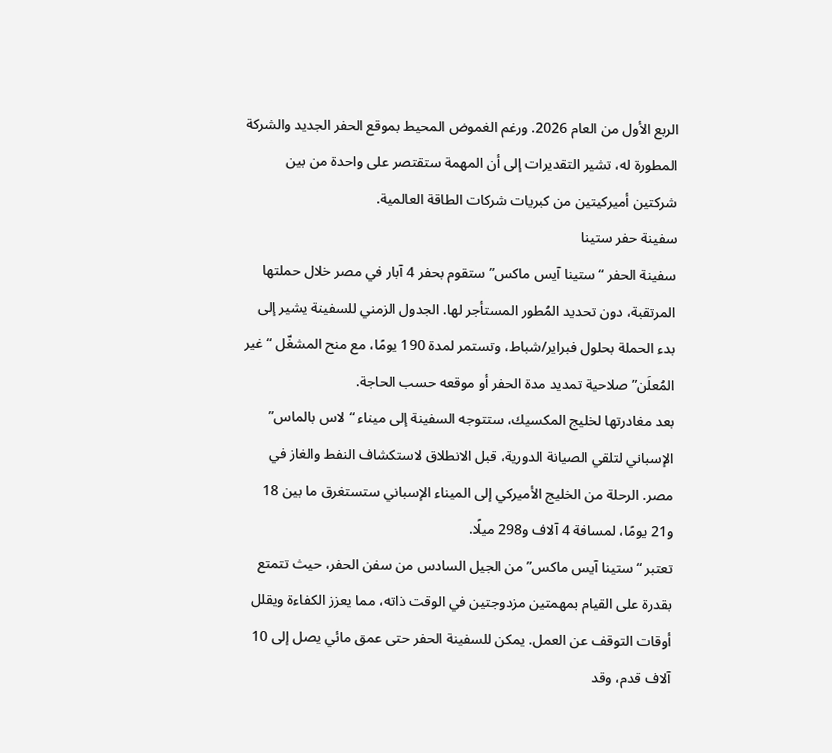الربع الأول من العام 2026. ورغم الغموض المحيط بموقع الحفر الجديد والشركة المطورة له، تشير التقديرات إلى أن المهمة ستقتصر على واحدة من بين شركتين أميركيتين من كبريات شركات الطاقة العالمية.
سفينة حفر ستينا
سفينة الحفر “ستينا آيس ماكس” ستقوم بحفر 4 آبار في مصر خلال حملتها المرتقبة، دون تحديد المُطور المستأجر لها. الجدول الزمني للسفينة يشير إلى بدء الحملة بحلول فبراير/شباط، وتستمر لمدة 190 يومًا، مع منح المشغّل “غير المُعلَن” صلاحية تمديد مدة الحفر أو موقعه حسب الحاجة.
بعد مغادرتها لخليج المكسيك، ستتوجه السفينة إلى ميناء “لاس بالماس” الإسباني لتلقي الصيانة الدورية، قبل الانطلاق لاستكشاف النفط والغاز في مصر. الرحلة من الخليج الأميركي إلى الميناء الإسباني ستستغرق ما بين 18 و21 يومًا، لمسافة 4 آلاف و298 ميلًا.
تعتبر “ستينا آيس ماكس” من الجيل السادس من سفن الحفر، حيث تتمتع بقدرة على القيام بمهمتين مزدوجتين في الوقت ذاته، مما يعزز الكفاءة ويقلل أوقات التوقف عن العمل. يمكن للسفينة الحفر حتى عمق مائي يصل إلى 10 آلاف قدم، وقد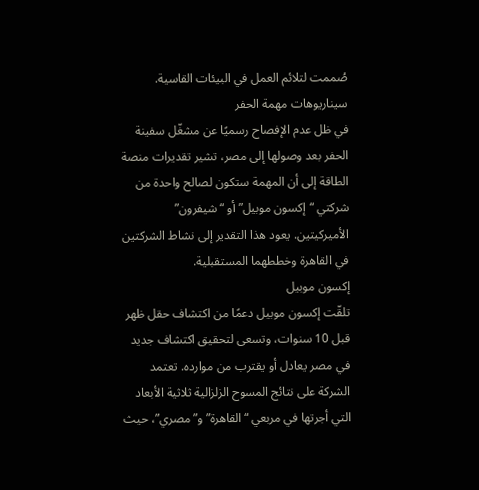صُممت لتلائم العمل في البيئات القاسية.
سيناريوهات مهمة الحفر
في ظل عدم الإفصاح رسميًا عن مشغّل سفينة الحفر بعد وصولها إلى مصر، تشير تقديرات منصة الطاقة إلى أن المهمة ستكون لصالح واحدة من شركتي “إكسون موبيل” أو “شيفرون” الأميركيتين. يعود هذا التقدير إلى نشاط الشركتين في القاهرة وخططهما المستقبلية.
إكسون موبيل
تلقّت إكسون موبيل دعمًا من اكتشاف حقل ظهر قبل 10 سنوات، وتسعى لتحقيق اكتشاف جديد في مصر يعادل أو يقترب من موارده. تعتمد الشركة على نتائج المسوح الزلزالية ثلاثية الأبعاد التي أجرتها في مربعي “القاهرة” و”مصري”، حيث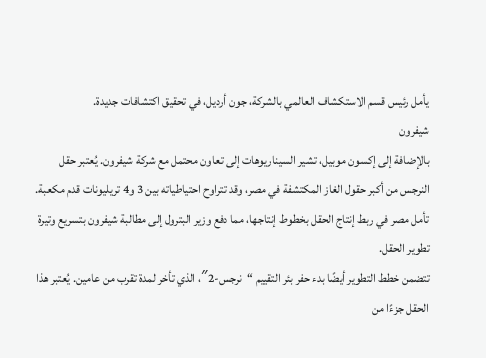يأمل رئيس قسم الاستكشاف العالمي بالشركة، جون أرديل، في تحقيق اكتشافات جديدة.
شيفرون
بالإضافة إلى إكسون موبيل، تشير السيناريوهات إلى تعاون محتمل مع شركة شيفرون. يُعتبر حقل النرجس من أكبر حقول الغاز المكتشفة في مصر، وقد تتراوح احتياطياته بين 3 و4 تريليونات قدم مكعبة. تأمل مصر في ربط إنتاج الحقل بخطوط إنتاجها، مما دفع وزير البترول إلى مطالبة شيفرون بتسريع وتيرة تطوير الحقل.
تتضمن خطط التطوير أيضًا بدء حفر بئر التقييم “نرجس-2″، الذي تأخر لمدة تقرب من عامين. يُعتبر هذا الحقل جزءًا من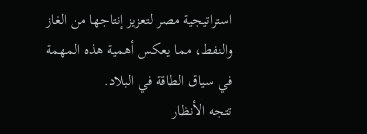استراتيجية مصر لتعزيز إنتاجها من الغاز والنفط، مما يعكس أهمية هذه المهمة في سياق الطاقة في البلاد.
تتجه الأنظار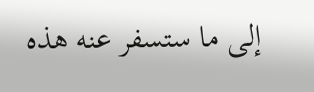إلى ما ستسفر عنه هذه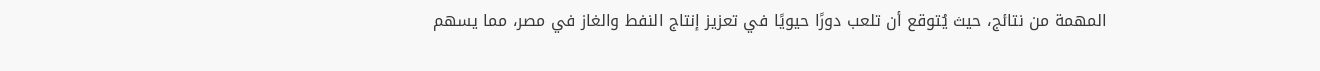المهمة من نتائج، حيث يُتوقع أن تلعب دورًا حيويًا في تعزيز إنتاج النفط والغاز في مصر، مما يسهم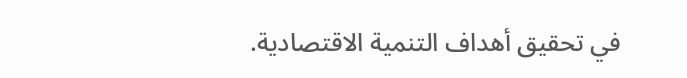في تحقيق أهداف التنمية الاقتصادية.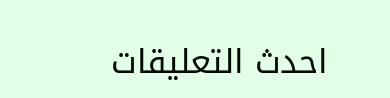احدث التعليقات